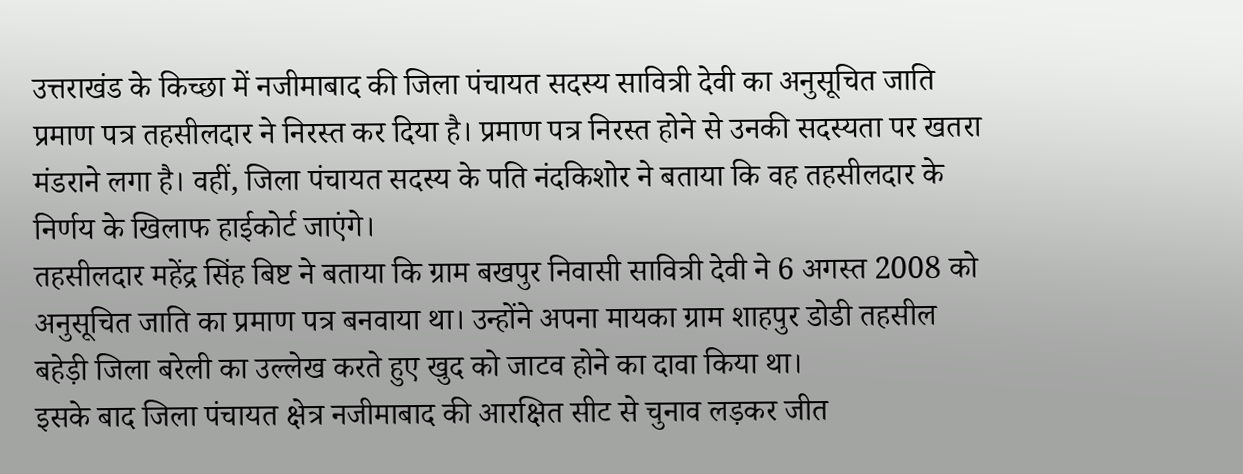उत्तराखंड के किच्छा में नजीमाबाद की जिला पंचायत सदस्य सावित्री देवी का अनुसूचित जाति प्रमाण पत्र तहसीलदार ने निरस्त कर दिया है। प्रमाण पत्र निरस्त होने से उनकी सदस्यता पर खतरा मंडराने लगा है। वहीं, जिला पंचायत सदस्य के पति नंदकिशोर ने बताया कि वह तहसीलदार के निर्णय के खिलाफ हाईकोर्ट जाएंगे।
तहसीलदार महेंद्र सिंह बिष्ट ने बताया कि ग्राम बखपुर निवासी सावित्री देवी ने 6 अगस्त 2008 को अनुसूचित जाति का प्रमाण पत्र बनवाया था। उन्होंने अपना मायका ग्राम शाहपुर डोडी तहसील बहेड़ी जिला बरेली का उल्लेख करते हुए खुद को जाटव होने का दावा किया था।
इसके बाद जिला पंचायत क्षेत्र नजीमाबाद की आरक्षित सीट से चुनाव लड़कर जीत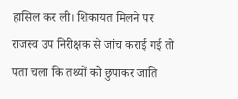हासिल कर ली। शिकायत मिलने पर राजस्व उप निरीक्षक से जांच कराई गई तो पता चला कि तथ्यों को छुपाकर जाति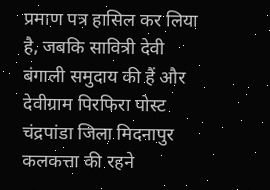प्रमाण पत्र हासिल कर लिया है, जबकि सावित्री देवी बंगाली समुदाय की हैं और देवीग्राम पिरफिरा पोस्ट चंद्रपांडा जिला मिदनापुर कलकत्ता की रहने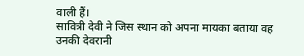वाली हैं।
सावित्री देवी ने जिस स्थान को अपना मायका बताया वह उनकी देवरानी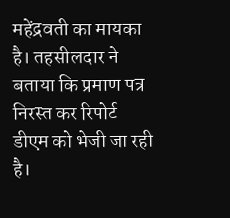महेंद्रवती का मायका है। तहसीलदार ने बताया कि प्रमाण पत्र निरस्त कर रिपोर्ट डीएम को भेजी जा रही है।